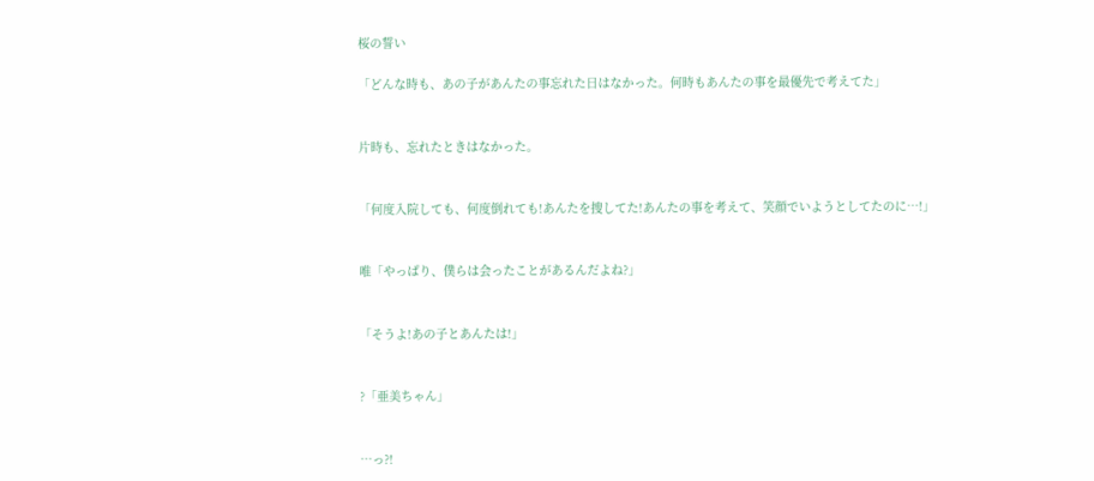桜の誓い

「どんな時も、あの子があんたの事忘れた日はなかった。何時もあんたの事を最優先で考えてた」


片時も、忘れたときはなかった。


「何度入院しても、何度倒れても!あんたを捜してた!あんたの事を考えて、笑顔でいようとしてたのに…!」


唯「やっぱり、僕らは会ったことがあるんだよね?」


「そうよ!あの子とあんたは!」


?「亜美ちゃん」


…っ?!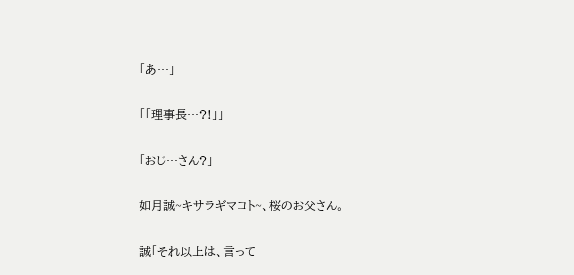「あ…」


「「理事長…?!」」


「おじ…さん?」


如月誠~キサラギマコト~、桜のお父さん。


誠「それ以上は、言って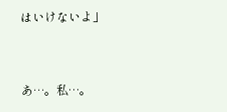はいけないよ」


あ…。私…。